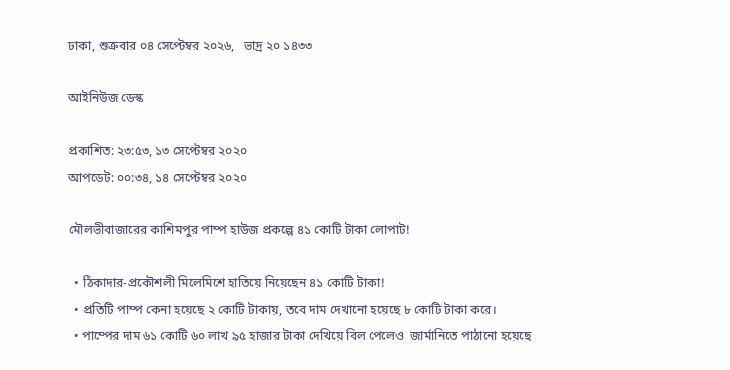ঢাকা, শুক্রবার ০৪ সেপ্টেম্বর ২০২৬,   ভাদ্র ২০ ১৪৩৩

আইনিউজ ডেস্ক

প্রকাশিত: ২৩:৫৩, ১৩ সেপ্টেম্বর ২০২০
আপডেট: ০০:৩৪, ১৪ সেপ্টেম্বর ২০২০

মৌলভীবাজারের কাশিমপুর পাম্প হাউজ প্রকল্পে ৪১ কোটি টাকা লোপাট!

  • ঠিকাদার-প্রকৌশলী মিলেমিশে হাতিয়ে নিয়েছেন ৪১ কোটি টাকা!
  • প্রতিটি পাম্প কেনা হয়েছে ২ কোটি টাকায়, তবে দাম দেখানো হয়েছে ৮ কোটি টাকা করে।
  • পাম্পের দাম ৬১ কোটি ৬০ লাখ ৯৫ হাজার টাকা দেখিয়ে বিল পেলেও  জার্মানিতে পাঠানো হয়েছে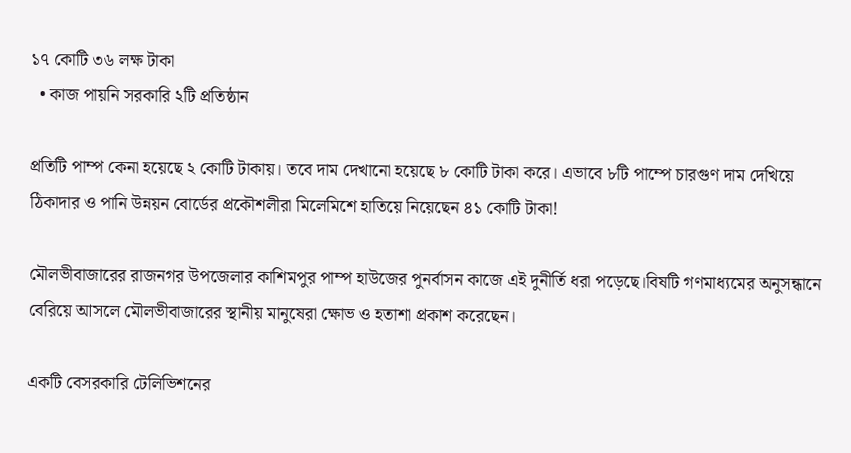১৭ কোটি ৩৬ লক্ষ টাকা
  • কাজ পায়নি সরকারি ২টি প্রতিষ্ঠান

প্রতিটি পাম্প কেনা হয়েছে ২ কোটি টাকায়। তবে দাম দেখানো হয়েছে ৮ কোটি টাকা করে। এভাবে ৮টি পাম্পে চারগুণ দাম দেখিয়ে ঠিকাদার ও পানি উন্নয়ন বোর্ডের প্রকৌশলীরা মিলেমিশে হাতিয়ে নিয়েছেন ৪১ কোটি টাকা!

মৌলভীবাজারের রাজনগর উপজেলার কাশিমপুর পাম্প হাউজের পুনর্বাসন কাজে এই দুনীর্তি ধরা পড়েছে।বিষটি গণমাধ্যমের অনুসন্ধানে বেরিয়ে আসলে মৌলভীবাজারের স্থানীয় মানুষেরা ক্ষোভ ও হতাশা প্রকাশ করেছেন।

একটি বেসরকারি টেলিভিশনের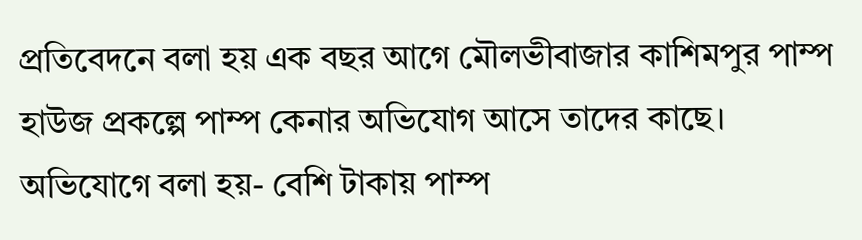প্রতিবেদনে বলা হয় এক বছর আগে মৌলভীবাজার কাশিমপুর পাম্প হাউজ প্রকল্পে পাম্প কেনার অভিযোগ আসে তাদের কাছে। অভিযোগে বলা হয়- বেশি টাকায় পাম্প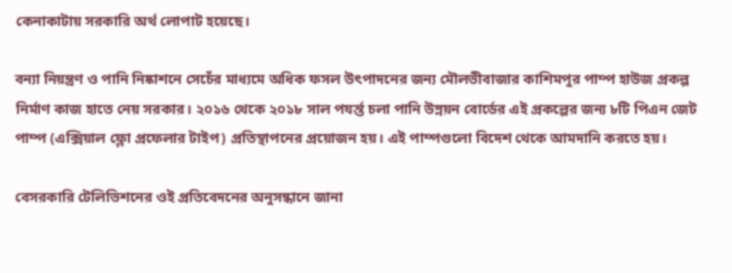কেনাকাটায় সরকারি অর্থ লোপাট হয়েছে।

বন্যা নিয়ন্ত্রণ ও পানি নিষ্কাশনে সেচেঁর মাধ্যমে অধিক ফসল উৎপাদনের জন্য মৌলভীবাজার কাশিমপুর পাম্প হাউজ প্রকল্প নির্মাণ কাজ হাতে নেয় সরকার। ২০১৬ থেকে ২০১৮ সাল পযর্ন্ত চলা পানি উন্নয়ন বোর্ডের এই প্রকল্পের জন্য ৮টি পিএন জেট পাম্প (এক্সিয়াল ফ্লো প্রফেলার টাইপ) প্রতিস্থাপনের প্রয়োজন হয়। এই পাম্পগুলো বিদেশ থেকে আমদানি করতে হয়।

বেসরকারি টেলিভিশনের ওই প্রতিবেদনের অনুসন্ধানে জানা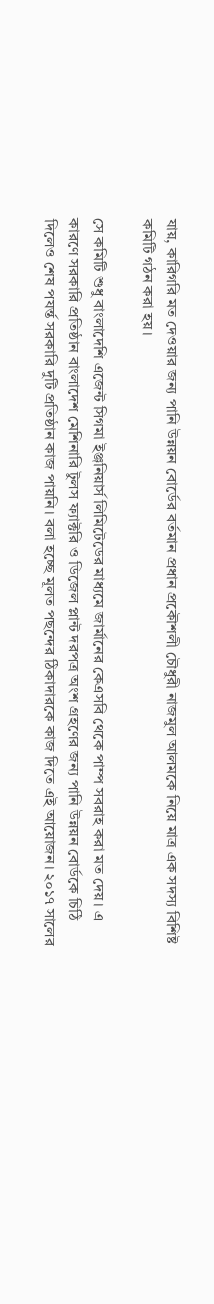যায়, কারিগরি মত দেওয়ার জন্য পানি উন্নয়ন বোর্ডের বর্তমান প্রধান প্রকৌশলী চৌধুরী নাজমুল আলমকে নিয়ে মাত্র এক সদস্য বিশিষ্ট কমিটি গঠন করা হয়।

সে কমিটি শুধু বাংলাদেশি এজেন্ট সিগমা ইঞ্জনিয়ার্স লিমিটেডের মাধ্যমে জার্মানের কেএসবি থেকে পাম্প সবরাহ করা মত দেয়। এ কারণে সরকারি প্রতিষ্ঠান বাংলাদেশ মেশিনারি টুলস ফ্যাক্টরি ও ডিজেল প্লান্ট দরপত্র অংশ গ্রহণের জন্য পানি উন্নয়ন বোর্ডকে চিঠি দিলেও শেষ পযর্ন্ত সরকারি দুটি প্রতিষ্ঠান কাজ পায়নি। বলা হচ্ছে মূলত পছন্দের ঠিকাদারকে কাজ দিতে এই আয়োজন। ২০১৭ সালের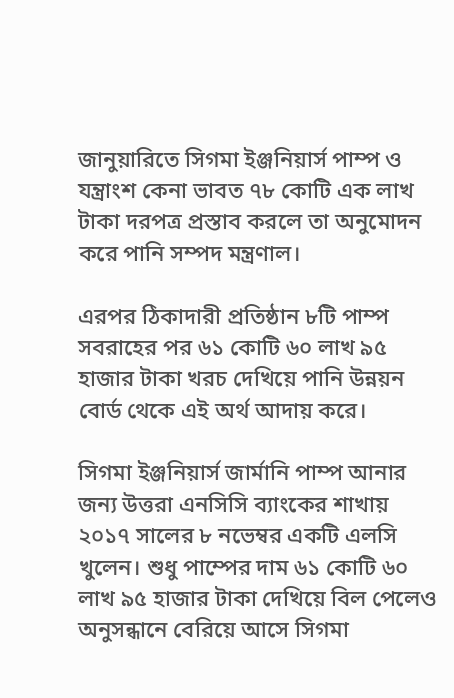জানুয়ারিতে সিগমা ইঞ্জনিয়ার্স পাম্প ও যন্ত্রাংশ কেনা ভাবত ৭৮ কোটি এক লাখ টাকা দরপত্র প্রস্তাব করলে তা অনুমোদন করে পানি সম্পদ মন্ত্রণাল।

এরপর ঠিকাদারী প্রতিষ্ঠান ৮টি পাম্প সবরাহের পর ৬১ কোটি ৬০ লাখ ৯৫ হাজার টাকা খরচ দেখিয়ে পানি উন্নয়ন বোর্ড থেকে এই অর্থ আদায় করে।

সিগমা ইঞ্জনিয়ার্স জার্মানি পাম্প আনার জন্য উত্তরা এনসিসি ব্যাংকের শাখায় ২০১৭ সালের ৮ নভেম্বর একটি এলসি খুলেন। শুধু পাম্পের দাম ৬১ কোটি ৬০ লাখ ৯৫ হাজার টাকা দেখিয়ে বিল পেলেও অনুসন্ধানে বেরিয়ে আসে সিগমা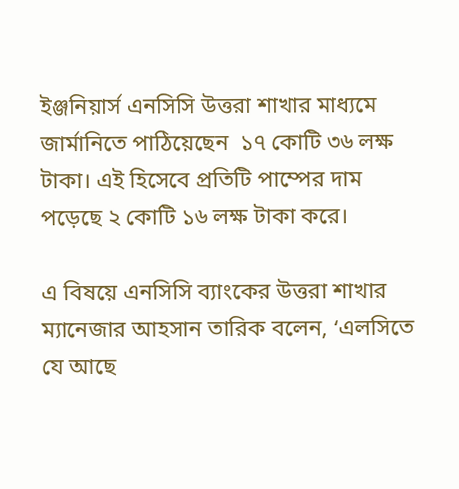ইঞ্জনিয়ার্স এনসিসি উত্তরা শাখার মাধ্যমে জার্মানিতে পাঠিয়েছেন  ১৭ কোটি ৩৬ লক্ষ টাকা। এই হিসেবে প্রতিটি পাম্পের দাম পড়েছে ২ কোটি ১৬ লক্ষ টাকা করে।

এ বিষয়ে এনসিসি ব্যাংকের উত্তরা শাখার ম্যানেজার আহসান তারিক বলেন, ‘এলসিতে যে আছে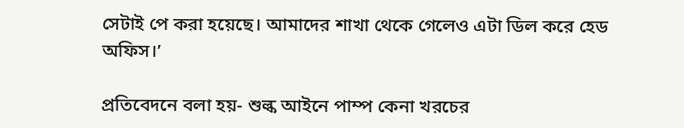সেটাই পে করা হয়েছে। আমাদের শাখা থেকে গেলেও এটা ডিল করে হেড অফিস।’

প্রতিবেদনে বলা হয়- শুল্ক আইনে পাম্প কেনা খরচের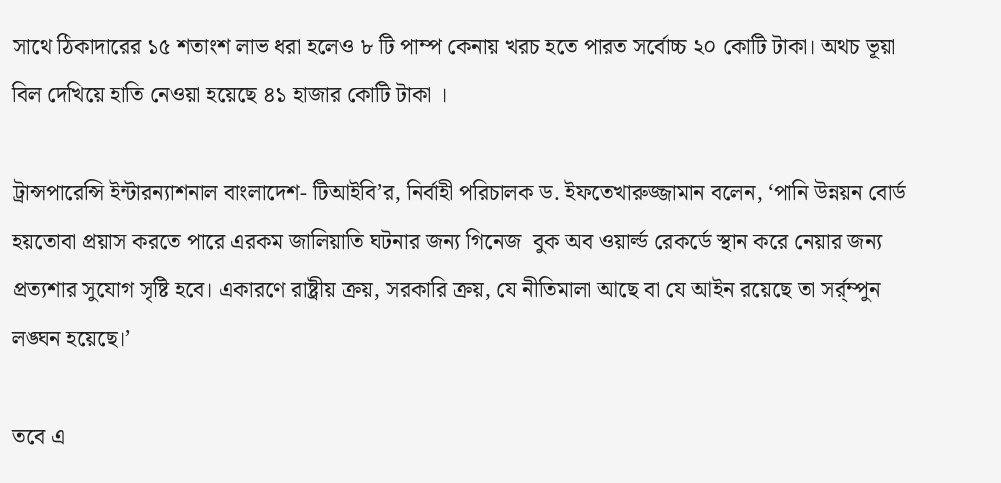সাথে ঠিকাদারের ১৫ শতাংশ লাভ ধরা হলেও ৮ টি পাম্প কেনায় খরচ হতে পারত সর্বোচ্চ ২০ কোটি টাকা। অথচ ভূয়া বিল দেখিয়ে হাতি নেওয়া হয়েছে ৪১ হাজার কোটি টাকা ।

ট্রান্সপারেন্সি ইন্টারন্যাশনাল বাংলাদেশ- টিআইবি’র, নির্বাহী পরিচালক ড. ইফতেখারুজ্জামান বলেন, ‘পানি উন্নয়ন বোর্ড হয়তোবা প্রয়াস করতে পারে এরকম জালিয়াতি ঘটনার জন্য গিনেজ  বুক অব ওয়ার্ল্ড রেকর্ডে স্থান করে নেয়ার জন্য প্রত্যশার সুযোগ সৃষ্টি হবে। একারণে রাষ্ট্রীয় ক্রয়, সরকারি ক্রয়, যে নীতিমালা আছে বা যে আইন রয়েছে তা সর্র্ম্পুন লঙ্ঘন হয়েছে।’

তবে এ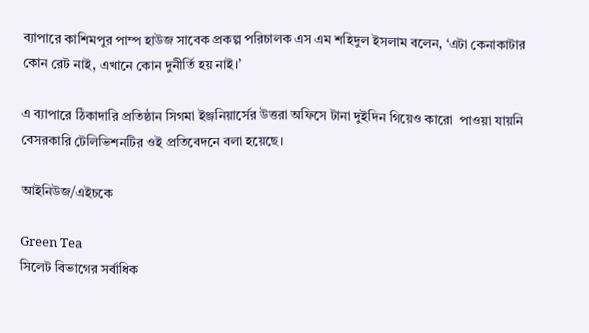ব্যাপারে কাশিমপুর পাম্প হাউজ সাবেক প্রকল্প পরিচালক এস এম শহিদুল ইসলাম বলেন, ‘এটা কেনাকাটার কোন রেট নাই, এখানে কোন দুনীর্তি হয় নাই।’

এ ব্যাপারে ঠিকাদারি প্রতিষ্ঠান সিগমা ইঞ্জনিয়ার্সের উত্তরা অফিসে টানা দুইদিন গিয়েও কারো  পাওয়া যায়নি বেসরকারি টেলিভিশনটির ওই প্রতিবেদনে বলা হয়েছে।

আইনিউজ/এইচকে

Green Tea
সিলেট বিভাগের সর্বাধিক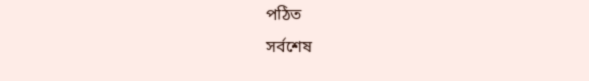পঠিত
সর্বশেষ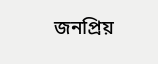জনপ্রিয়